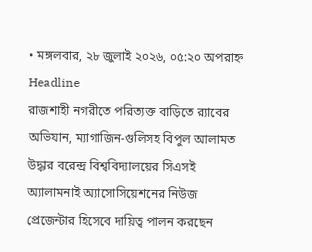• মঙ্গলবার, ২৮ জুলাই ২০২৬, ০৫:২০ অপরাহ্ন
Headline
রাজশাহী নগরীতে পরিত্যক্ত বাড়িতে র‌্যাবের অভিযান, ম্যাগাজিন-গুলিসহ বিপুল আলামত উদ্ধার বরেন্দ্র বিশ্ববিদ্যালয়ের সিএসই অ্যালামনাই অ্যাসোসিয়েশনের নিউজ প্রেজেন্টার হিসেবে দায়িত্ব পালন করছেন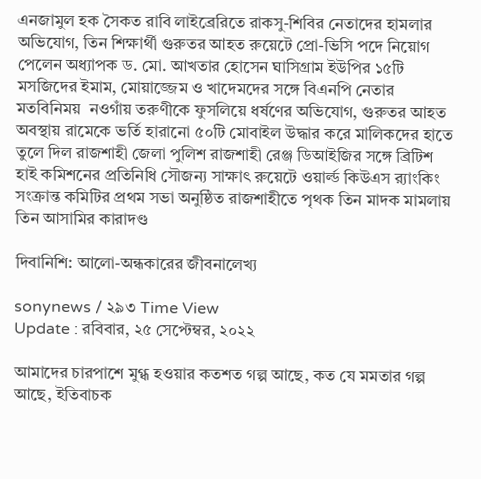এনজামুল হক সৈকত রাবি লাইব্রেরিতে রাকসু-শিবির নেতাদের হামলার অভিযোগ, তিন শিক্ষার্থী গুরুতর আহত রুয়েটে প্রো-ভিসি পদে নিয়োগ পেলেন অধ্যাপক ড. মো. আখতার হোসেন ঘাসিগ্রাম ইউপির ১৫টি মসজিদের ইমাম, মোয়াজ্জেম ও খাদেমদের সঙ্গে বিএনপি নেতার মতবিনিময়  নওগাঁয় তরুণীকে ফুসলিয়ে ধর্ষণের অভিযোগ, গুরুতর আহত অবস্থায় রামেকে ভর্তি হারানো ৫০টি মোবাইল উদ্ধার করে মালিকদের হাতে তুলে দিল রাজশাহী জেলা পুলিশ রাজশাহী রেঞ্জ ডিআইজির সঙ্গে ব্রিটিশ হাই কমিশনের প্রতিনিধি সৌজন্য সাক্ষাৎ রুয়েটে ওয়ার্ল্ড কিউএস র‌্যাংকিং সংক্রান্ত কমিটির প্রথম সভা অনুষ্ঠিত রাজশাহীতে পৃথক তিন মাদক মামলায় তিন আসামির কারাদণ্ড

দিবানিশি: আলো-অন্ধকারের জীবনালেখ্য

sonynews / ২৯৩ Time View
Update : রবিবার, ২৫ সেপ্টেম্বর, ২০২২

আমাদের চারপাশে মুগ্ধ হওয়ার কতশত গল্প আছে, কত যে মমতার গল্প আছে, ইতিবাচক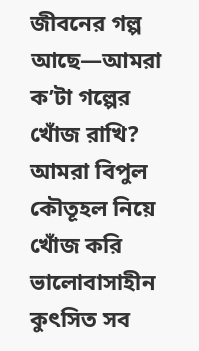জীবনের গল্প আছে—আমরা ক’টা গল্পের খোঁজ রাখি? আমরা বিপুল কৌতূহল নিয়ে খোঁজ করি ভালোবাসাহীন কুৎসিত সব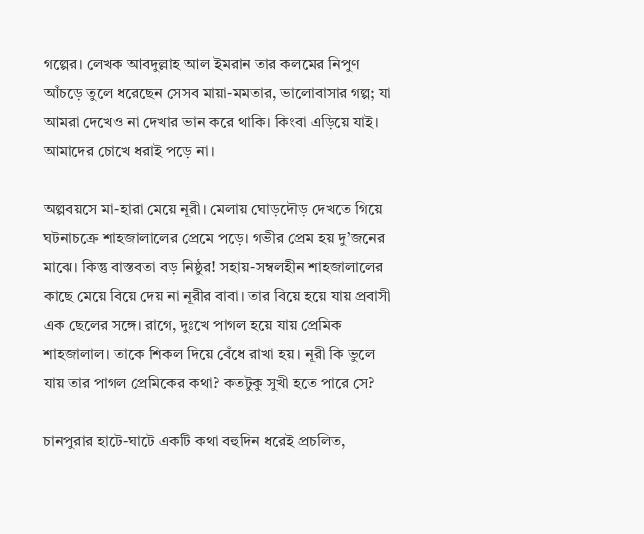গল্পের। লেখক আবদুল্লাহ আল ইমরান তার কলমের নিপুণ আঁচড়ে তুলে ধরেছেন সেসব মায়া-মমতার, ভালোবাসার গল্প; যা আমরা দেখেও না দেখার ভান করে থাকি। কিংবা এড়িয়ে যাই। আমাদের চোখে ধরাই পড়ে না।

অল্পবয়সে মা-হারা মেয়ে নূরী। মেলায় ঘোড়দৌড় দেখতে গিয়ে ঘটনাচক্রে শাহজালালের প্রেমে পড়ে। গভীর প্রেম হয় দু’জনের মাঝে। কিন্তু বাস্তবতা বড় নিষ্ঠুর! সহায়-সম্বলহীন শাহজালালের কাছে মেয়ে বিয়ে দেয় না নূরীর বাবা। তার বিয়ে হয়ে যায় প্রবাসী এক ছেলের সঙ্গে। রাগে, দুঃখে পাগল হয়ে যায় প্রেমিক শাহজালাল। তাকে শিকল দিয়ে বেঁধে রাখা হয়। নূরী কি ভুলে যায় তার পাগল প্রেমিকের কথা? কতটুকু সুখী হতে পারে সে?

চানপুরার হাটে-ঘাটে একটি কথা বহুদিন ধরেই প্রচলিত,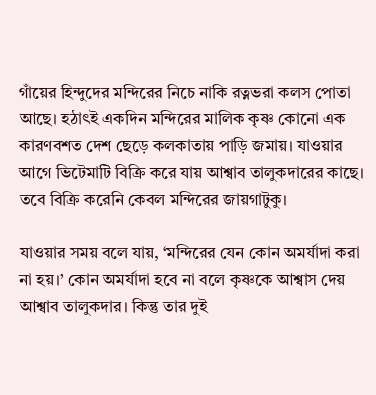গাঁয়ের হিন্দুদের মন্দিরের নিচে নাকি রত্নভরা কলস পোতা আছে। হঠাৎই একদিন মন্দিরের মালিক কৃষ্ণ কোনো এক কারণবশত দেশ ছেড়ে কলকাতায় পাড়ি জমায়। যাওয়ার আগে ভিটেমাটি বিক্রি করে যায় আশ্বাব তালুকদারের কাছে। তবে বিক্রি করেনি কেবল মন্দিরের জায়গাটুকু।

যাওয়ার সময় বলে যায়, ‘মন্দিরের যেন কোন অমর্যাদা করা না হয়।’ কোন অমর্যাদা হবে না বলে কৃষ্ণকে আশ্বাস দেয় আশ্বাব তালুকদার। কিন্তু তার দুই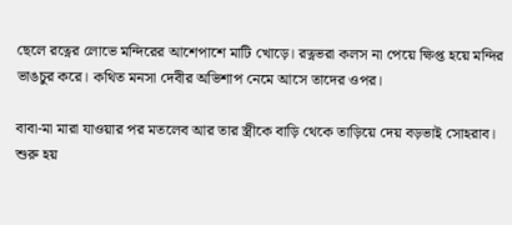ছেলে রত্নের লোভে মন্দিরের আশেপাশে মাটি খোড়ে। রত্নভরা কলস না পেয়ে ক্ষিপ্ত হয়ে মন্দির ভাঙচুর করে। কথিত মনসা দেবীর অভিশাপ নেমে আসে তাদের ওপর।

বাবা-মা মারা যাওয়ার পর মতলেব আর তার স্ত্রীকে বাড়ি থেকে তাড়িয়ে দেয় বড়ভাই সোহরাব। শুরু হয়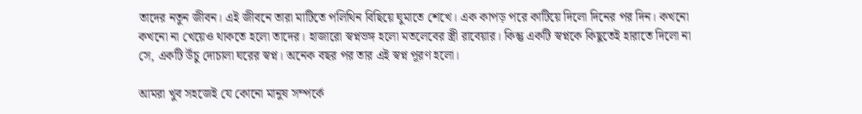তাদের নতুন জীবন। এই জীবনে তারা মাটিতে পলিথিন বিছিয়ে ঘুমাতে শেখে। এক কাপড় পরে কাটিয়ে দিলো দিনের পর দিন। কখনো কখনো না খেয়েও থাকতে হলো তাদের। হাজারো স্বপ্নভঙ্গ হলো মতলেবের স্ত্রী রাবেয়ার। কিন্তু একটি স্বপ্নকে কিছুতেই হারাতে দিলো না সে, একটি উঁচু দোচালা ঘরের স্বপ্ন। অনেক বছর পর তার এই স্বপ্ন পূরণ হলো।

আমরা খুব সহজেই যে কোনো মানুষ সম্পর্কে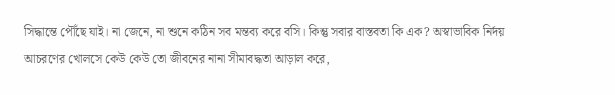সিদ্ধান্তে পৌঁছে যাই। না জেনে, না শুনে কঠিন সব মন্তব্য করে বসি। কিন্তু সবার বাস্তবতা কি এক? অস্বাভাবিক নির্দয় আচরণের খোলসে কেউ কেউ তো জীবনের নানা সীমাবদ্ধতা আড়াল করে,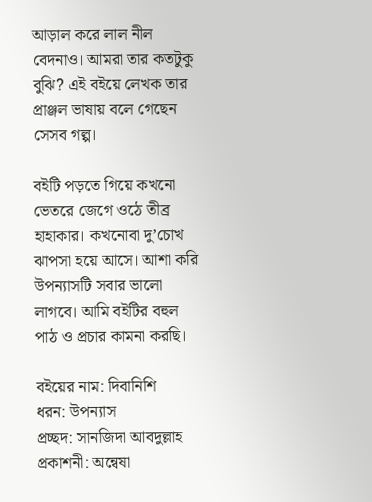আড়াল করে লাল নীল বেদনাও। আমরা তার কতটুকু বুঝি? এই বইয়ে লেখক তার প্রাঞ্জল ভাষায় বলে গেছেন সেসব গল্প।

বইটি পড়তে গিয়ে কখনো ভেতরে জেগে ওঠে তীব্র হাহাকার। কখনোবা দু’চোখ ঝাপসা হয়ে আসে। আশা করি উপন্যাসটি সবার ভালো লাগবে। আমি বইটির বহুল পাঠ ও প্রচার কামনা করছি।

বইয়ের নাম: দিবানিশি
ধরন: উপন্যাস
প্রচ্ছদ: সানজিদা আবদুল্লাহ
প্রকাশনী: অন্বেষা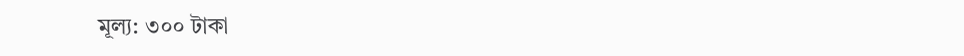মূল্য: ৩০০ টাকা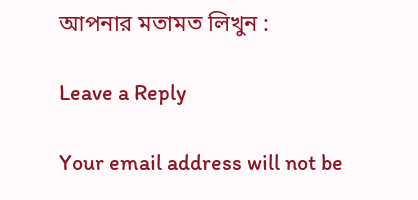আপনার মতামত লিখুন :

Leave a Reply

Your email address will not be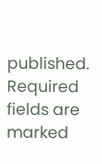published. Required fields are marked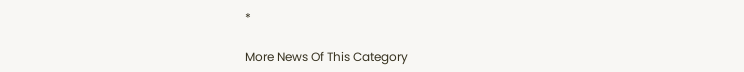*

More News Of This Category